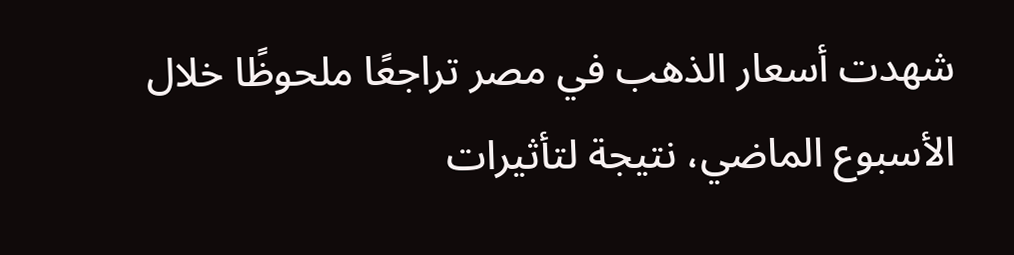شهدت أسعار الذهب في مصر تراجعًا ملحوظًا خلال الأسبوع الماضي، نتيجة لتأثيرات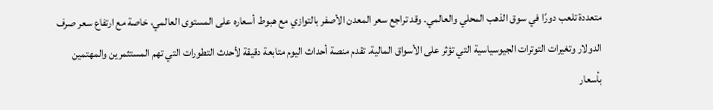متعددة تلعب دورًا في سوق الذهب المحلي والعالمي. وقد تراجع سعر المعدن الأصفر بالتوازي مع هبوط أسعاره على المستوى العالمي، خاصة مع ارتفاع سعر صرف الدولار وتغيرات التوترات الجيوسياسية التي تؤثر على الأسواق المالية. تقدم منصة أحداث اليوم متابعة دقيقة لأحدث التطورات التي تهم المستثمرين والمهتمين بأسعار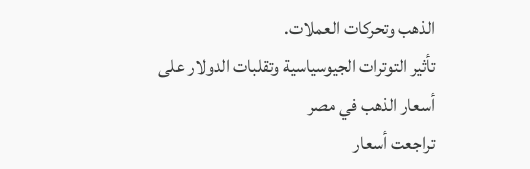الذهب وتحركات العملات.
تأثير التوترات الجيوسياسية وتقلبات الدولار على أسعار الذهب في مصر
تراجعت أسعار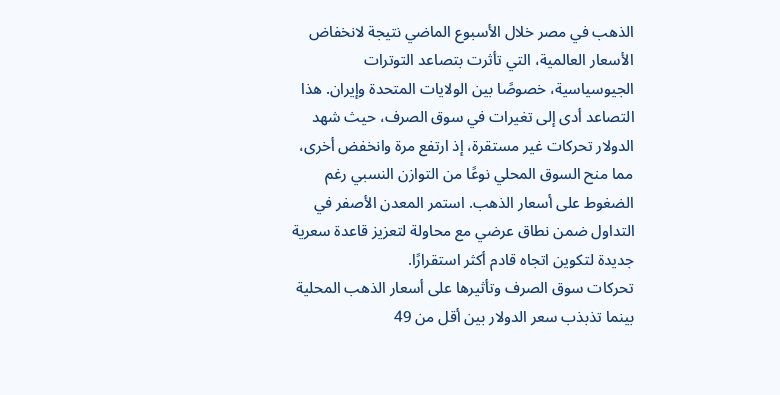الذهب في مصر خلال الأسبوع الماضي نتيجة لانخفاض الأسعار العالمية، التي تأثرت بتصاعد التوترات الجيوسياسية، خصوصًا بين الولايات المتحدة وإيران. هذا التصاعد أدى إلى تغيرات في سوق الصرف، حيث شهد الدولار تحركات غير مستقرة، إذ ارتفع مرة وانخفض أخرى، مما منح السوق المحلي نوعًا من التوازن النسبي رغم الضغوط على أسعار الذهب. استمر المعدن الأصفر في التداول ضمن نطاق عرضي مع محاولة لتعزيز قاعدة سعرية جديدة لتكوين اتجاه قادم أكثر استقرارًا.
تحركات سوق الصرف وتأثيرها على أسعار الذهب المحلية
بينما تذبذب سعر الدولار بين أقل من 49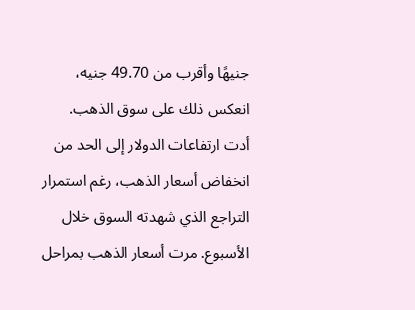جنيهًا وأقرب من 49.70 جنيه، انعكس ذلك على سوق الذهب. أدت ارتفاعات الدولار إلى الحد من انخفاض أسعار الذهب، رغم استمرار التراجع الذي شهدته السوق خلال الأسبوع. مرت أسعار الذهب بمراحل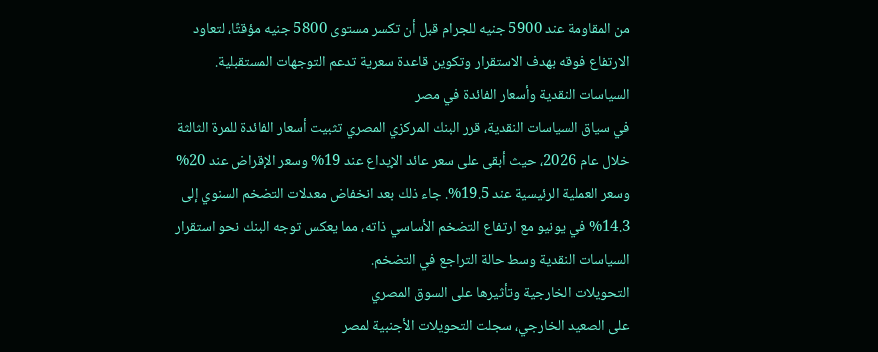من المقاومة عند 5900 جنيه للجرام قبل أن تكسر مستوى 5800 جنيه مؤقتًا، لتعاود الارتفاع فوقه بهدف الاستقرار وتكوين قاعدة سعرية تدعم التوجهات المستقبلية.
السياسات النقدية وأسعار الفائدة في مصر
في سياق السياسات النقدية، قرر البنك المركزي المصري تثبيت أسعار الفائدة للمرة الثالثة خلال عام 2026، حيث أبقى على سعر عائد الإيداع عند 19% وسعر الإقراض عند 20% وسعر العملية الرئيسية عند 19.5%. جاء ذلك بعد انخفاض معدلات التضخم السنوي إلى 14.3% في يونيو مع ارتفاع التضخم الأساسي ذاته، مما يعكس توجه البنك نحو استقرار السياسات النقدية وسط حالة التراجع في التضخم.
التحويلات الخارجية وتأثيرها على السوق المصري
على الصعيد الخارجي، سجلت التحويلات الأجنبية لمصر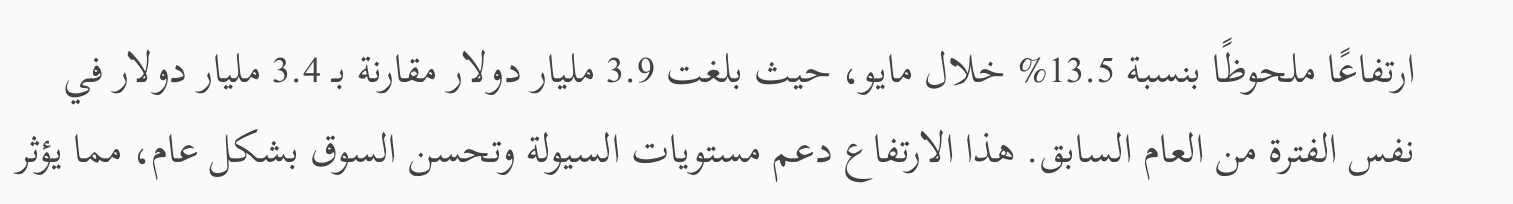ارتفاعًا ملحوظًا بنسبة 13.5% خلال مايو، حيث بلغت 3.9 مليار دولار مقارنة بـ 3.4 مليار دولار في نفس الفترة من العام السابق. هذا الارتفاع دعم مستويات السيولة وتحسن السوق بشكل عام، مما يؤثر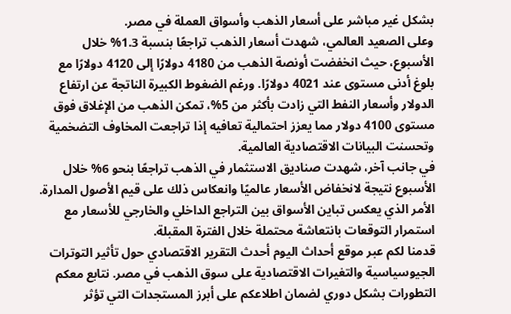بشكل غير مباشر على أسعار الذهب وأسواق العملة في مصر.
وعلى الصعيد العالمي، شهدت أسعار الذهب تراجعًا بنسبة 1.3% خلال الأسبوع، حيث انخفضت أونصة الذهب من 4180 دولارًا إلى 4120 دولارًا مع بلوغ أدنى مستوى عند 4021 دولارًا. ورغم الضغوط الكبيرة الناتجة عن ارتفاع الدولار وأسعار النفط التي زادت بأكثر من 5%، تمكن الذهب من الإغلاق فوق مستوى 4100 دولار مما يعزز احتمالية تعافيه إذا تراجعت المخاوف التضخمية وتحسنت البيانات الاقتصادية العالمية.
في جانب آخر، شهدت صناديق الاستثمار في الذهب تراجعًا بنحو 6% خلال الأسبوع نتيجة لانخفاض الأسعار عالميًا وانعكاس ذلك على قيم الأصول المدارة. الأمر الذي يعكس تباين الأسواق بين التراجع الداخلي والخارجي للأسعار مع استمرار التوقعات بانتعاشة محتملة خلال الفترة المقبلة.
قدمنا لكم عبر موقع أحداث اليوم أحدث التقرير الاقتصادي حول تأثير التوترات الجيوسياسية والتغيرات الاقتصادية على سوق الذهب في مصر. نتابع معكم التطورات بشكل دوري لضمان اطلاعكم على أبرز المستجدات التي تؤثر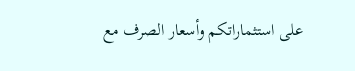على استثماراتكم وأسعار الصرف مع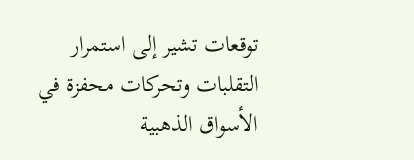توقعات تشير إلى استمرار التقلبات وتحركات محفزة في الأسواق الذهبية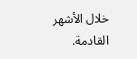خلال الأشهر القادمة.